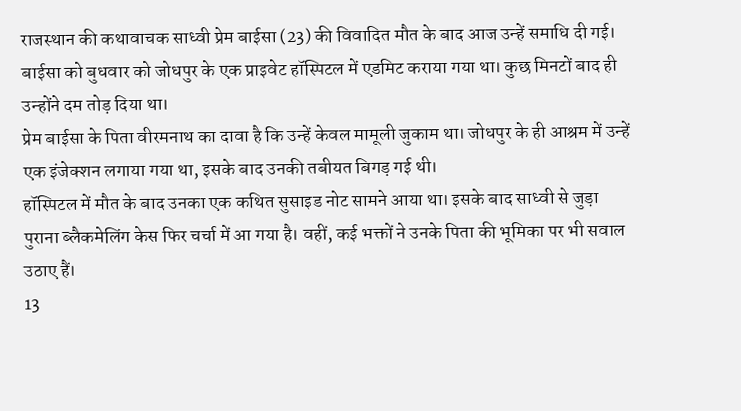राजस्थान की कथावाचक साध्वी प्रेम बाईसा (23) की विवादित मौत के बाद आज उन्हें समाधि दी गई। बाईसा को बुधवार को जोधपुर के एक प्राइवेट हॉस्पिटल में एडमिट कराया गया था। कुछ मिनटों बाद ही उन्होंने दम तोड़ दिया था।
प्रेम बाईसा के पिता वीरमनाथ का दावा है कि उन्हें केवल मामूली जुकाम था। जोधपुर के ही आश्रम में उन्हें एक इंजेक्शन लगाया गया था, इसके बाद उनकी तबीयत बिगड़ गई थी।
हॉस्पिटल में मौत के बाद उनका एक कथित सुसाइड नोट सामने आया था। इसके बाद साध्वी से जुड़ा पुराना ब्लैकमेलिंग केस फिर चर्चा में आ गया है। वहीं, कई भक्तों ने उनके पिता की भूमिका पर भी सवाल उठाए हैं।
13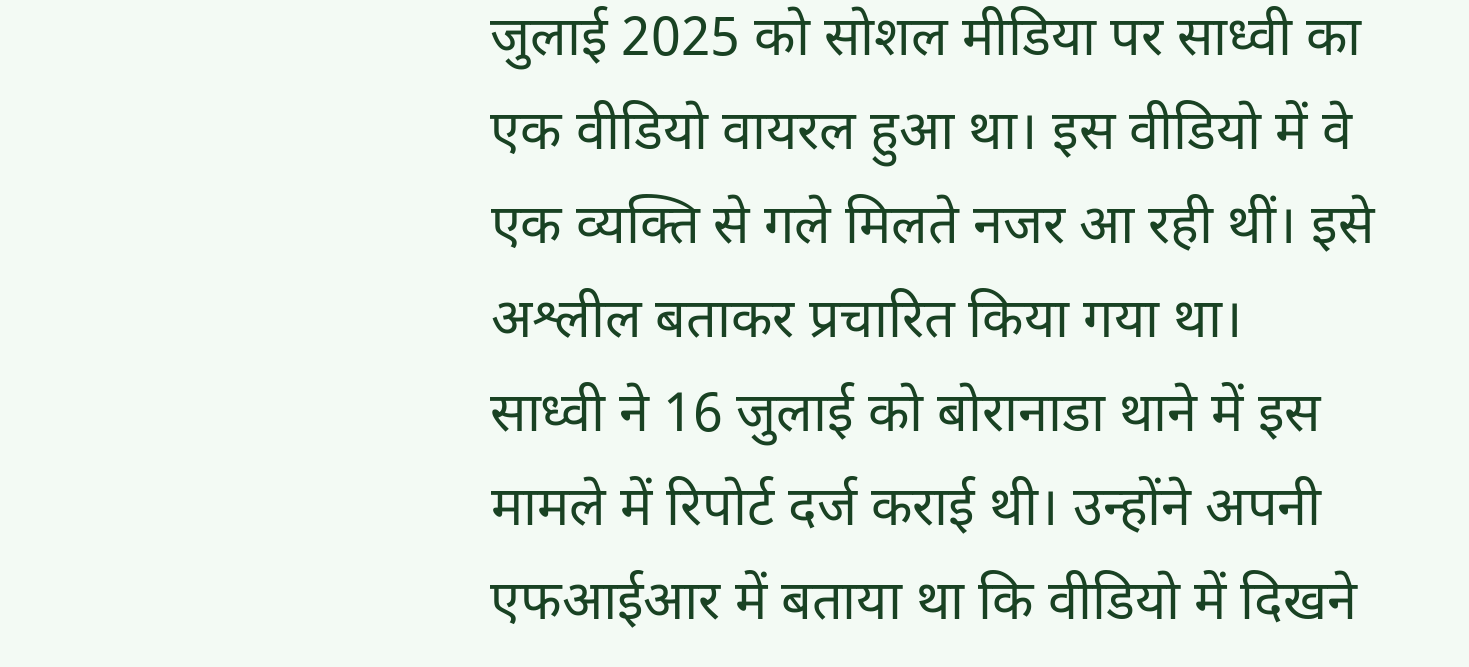जुलाई 2025 को सोशल मीडिया पर साध्वी का एक वीडियो वायरल हुआ था। इस वीडियो में वे एक व्यक्ति से गले मिलते नजर आ रही थीं। इसे अश्लील बताकर प्रचारित किया गया था।
साध्वी ने 16 जुलाई को बोरानाडा थाने में इस मामले में रिपोर्ट दर्ज कराई थी। उन्होंने अपनी एफआईआर में बताया था कि वीडियो में दिखने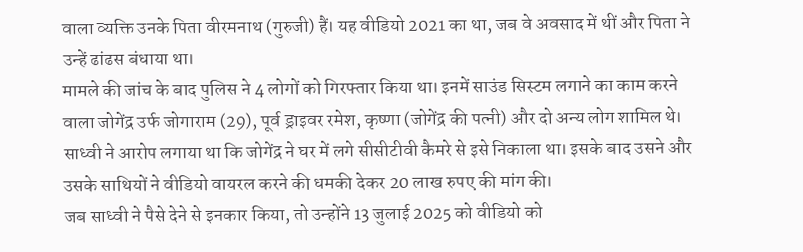वाला व्यक्ति उनके पिता वीरमनाथ (गुरुजी) हैं। यह वीडियो 2021 का था, जब वे अवसाद में थीं और पिता ने उन्हें ढांढस बंधाया था।
मामले की जांच के बाद पुलिस ने 4 लोगों को गिरफ्तार किया था। इनमें साउंड सिस्टम लगाने का काम करने वाला जोगेंद्र उर्फ जोगाराम (29), पूर्व ड्राइवर रमेश, कृष्णा (जोगेंद्र की पत्नी) और दो अन्य लोग शामिल थे।
साध्वी ने आरोप लगाया था कि जोगेंद्र ने घर में लगे सीसीटीवी कैमरे से इसे निकाला था। इसके बाद उसने और उसके साथियों ने वीडियो वायरल करने की धमकी देकर 20 लाख रुपए की मांग की।
जब साध्वी ने पैसे देने से इनकार किया, तो उन्होंने 13 जुलाई 2025 को वीडियो को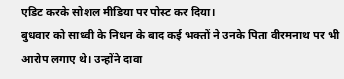एडिट करके सोशल मीडिया पर पोस्ट कर दिया।
बुधवार को साध्वी के निधन के बाद कई भक्तों ने उनके पिता वीरमनाथ पर भी आरोप लगाए थे। उन्होंने दावा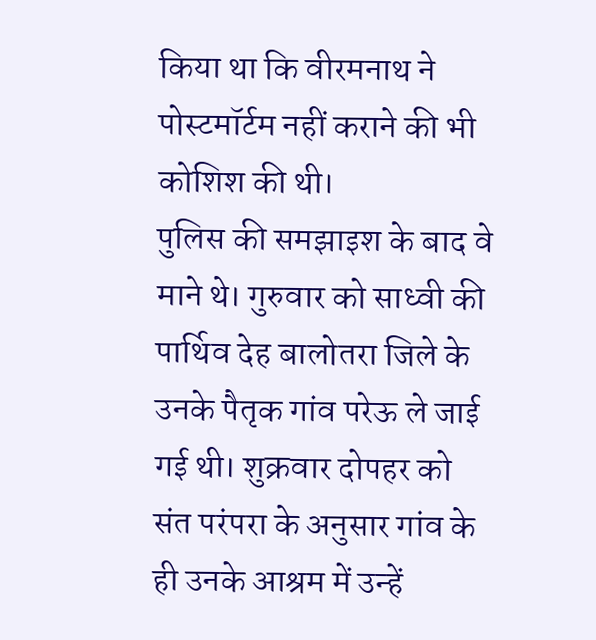किया था कि वीरमनाथ ने पोस्टमॉर्टम नहीं कराने की भी कोशिश की थी।
पुलिस की समझाइश के बाद वे माने थे। गुरुवार को साध्वी की पार्थिव देह बालोतरा जिले के उनके पैतृक गांव परेऊ ले जाई गई थी। शुक्रवार दोपहर को संत परंपरा के अनुसार गांव के ही उनके आश्रम में उन्हें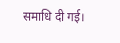समाधि दी गई।